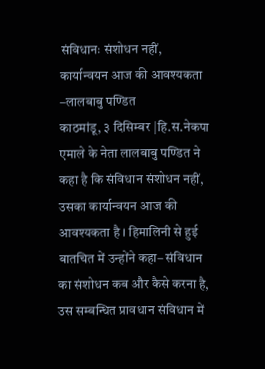संविधानः संशोधन नहीं, कार्यान्वयन आज की आवश्यकता –लालबाबु पण्डित
काठमांडू, ३ दिसिम्बर |हि.स.नेकपा एमाले के नेता लालबाबु पण्डित ने कहा है कि संविधान संशोधन नहीं, उसका कार्यान्वयन आज की आवश्यकता है । हिमालिनी से हुई बातचित में उन्होंने कहा– संविधान का संशोधन कब और कैसे करना है, उस सम्बन्धित प्रावधान संविधान में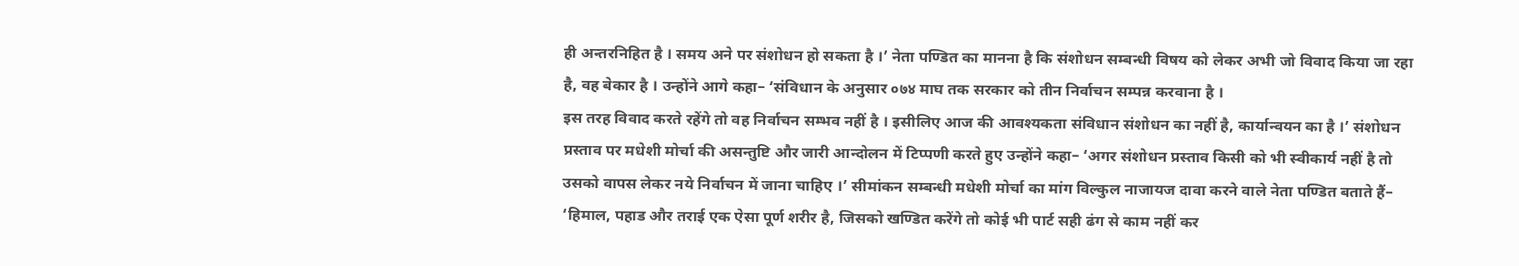ही अन्तरनिहित है । समय अने पर संशोधन हो सकता है ।’ नेता पण्डित का मानना है कि संशोधन सम्बन्धी विषय को लेकर अभी जो विवाद किया जा रहा है, वह बेकार है । उन्होंने आगे कहा– ‘संविधान के अनुसार ०७४ माघ तक सरकार को तीन निर्वाचन सम्पन्न करवाना है ।
इस तरह विवाद करते रहेंगे तो वह निर्वाचन सम्भव नहीं है । इसीलिए आज की आवश्यकता संविधान संशोधन का नहीं है, कार्यान्वयन का है ।’ संशोधन प्रस्ताव पर मधेशी मोर्चा की असन्तुष्टि और जारी आन्दोलन में टिप्पणी करते हुए उन्होंने कहा– ‘अगर संशोधन प्रस्ताव किसी को भी स्वीकार्य नहीं है तो उसको वापस लेकर नये निर्वाचन में जाना चाहिए ।’ सीमांकन सम्बन्धी मधेशी मोर्चा का मांग विल्कुल नाजायज दावा करने वाले नेता पण्डित बताते हैं– ‘हिमाल, पहाड और तराई एक ऐसा पूर्ण शरीर है, जिसको खण्डित करेंगे तो कोई भी पार्ट सही ढंग से काम नहीं कर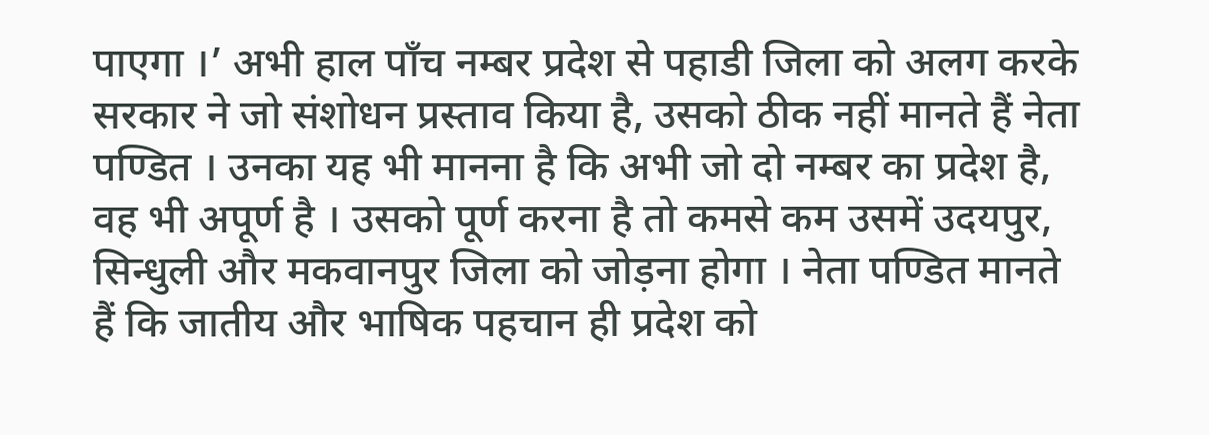पाएगा ।’ अभी हाल पाँच नम्बर प्रदेश से पहाडी जिला को अलग करके सरकार ने जो संशोधन प्रस्ताव किया है, उसको ठीक नहीं मानते हैं नेता पण्डित । उनका यह भी मानना है कि अभी जो दो नम्बर का प्रदेश है, वह भी अपूर्ण है । उसको पूर्ण करना है तो कमसे कम उसमें उदयपुर, सिन्धुली और मकवानपुर जिला को जोड़ना होगा । नेता पण्डित मानते हैं कि जातीय और भाषिक पहचान ही प्रदेश को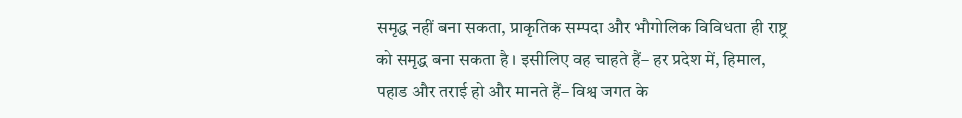समृद्ध नहीं बना सकता, प्राकृतिक सम्पदा और भौगोलिक विविधता ही राष्ट्र को समृद्ध बना सकता है । इसीलिए वह चाहते हैं– हर प्रदेश में, हिमाल, पहाड और तराई हो और मानते हैं– विश्व जगत के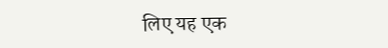लिए यह एक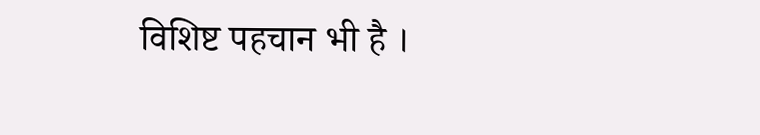विशिष्ट पहचान भी है ।